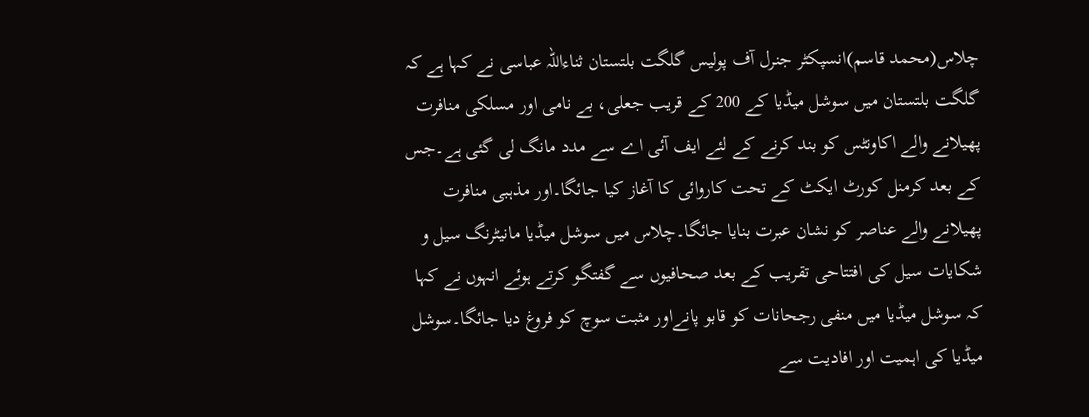چلاس(محمد قاسم)انسپکٹر جنرل آف پولیس گلگت بلتستان ثناءاللہ عباسی نے کہا ہے کہ گلگت بلتستان میں سوشل میڈیا کے 200 کے قریب جعلی، بے نامی اور مسلکی منافرت پھیلانے والے اکاونٹس کو بند کرنے کے لئے ایف آئی اے سے مدد مانگ لی گئی ہے۔جس کے بعد کرمنل کورٹ ایکٹ کے تحت کاروائی کا آغاز کیا جائگا۔اور مذہبی منافرت پھیلانے والے عناصر کو نشان عبرت بنایا جائگا۔چلاس میں سوشل میڈیا مانیٹرنگ سیل و شکایات سیل کی افتتاحی تقریب کے بعد صحافیوں سے گفتگو کرتے ہوئے انہوں نے کہا کہ سوشل میڈیا میں منفی رجحانات کو قابو پانےاور مثبت سوچ کو فروغ دیا جائگا۔سوشل میڈیا کی اہمیت اور افادیت سے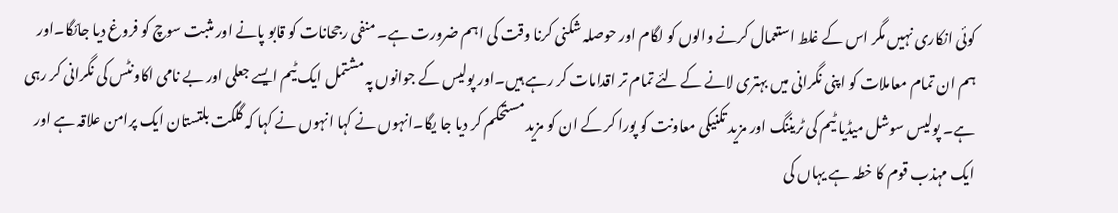کوئی انکاری نہیں مگر اس کے غلط استعمال کرنے والوں کو لگام اور حوصلہ شکنی کرنا وقت کی اہم ضرورت ہے۔ منفی رجحانات کو قابو پانے اور مثبت سوچ کو فروغ دیا جائگا۔اور ہم ان تمام معاملات کو اپنی نگرانی میں بہتری لانے کے لئے تمام تر اقدامات کر رہے ہیں۔اور پولیس کے جوانوں پہ مشتمل ایک ٹیم ایسے جعلی اور بے نامی اکاونٹس کی نگرانی کر رہی ہے۔ پولیس سوشل میڈیا ٹیم کی ٹریننگ اور مزید تکنیکی معاونت کو پورا کر کے ان کو مزید مستحکم کر دیا جا یگا۔انہوں نے کہا انہوں نے کہا کہ گلگت بلتستان ایک پرامن علاقہ ہے اور ایک مہذب قوم کا خطہ ہے یہاں کی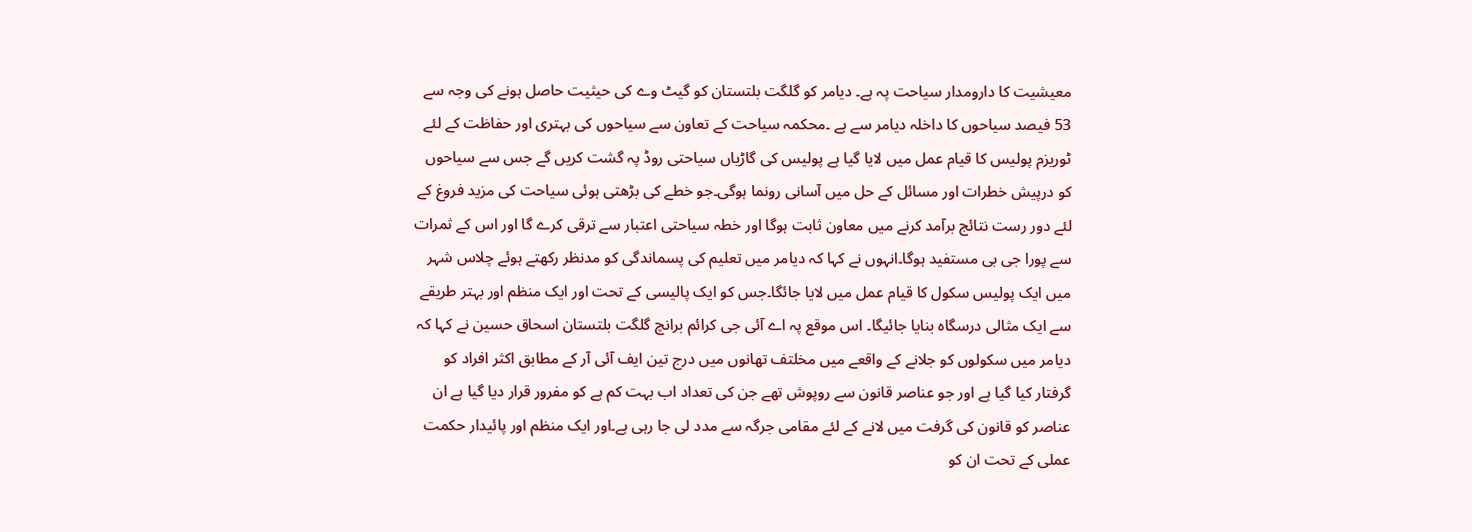معیشیت کا دارومدار سیاحت پہ ہے۔ دیامر کو گلگت بلتستان کو گیٹ وے کی حیثیت حاصل ہونے کی وجہ سے 53 فیصد سیاحوں کا داخلہ دیامر سے ہے ۔محکمہ سیاحت کے تعاون سے سیاحوں کی بہتری اور حفاظت کے لئے ٹوریزم پولیس کا قیام عمل میں لایا گیا ہے پولیس کی گاڑیاں سیاحتی روڈ پہ گشت کریں گے جس سے سیاحوں کو درپیش خطرات اور مسائل کے حل میں آسانی رونما ہوگی۔جو خطے کی بڑھتی ہوئی سیاحت کی مزید فروغ کے لئے دور رست نتائج برآمد کرنے میں معاون ثابت ہوگا اور خطہ سیاحتی اعتبار سے ترقی کرے گا اور اس کے ثمرات سے پورا جی بی مستفید ہوگا۔انہوں نے کہا کہ دیامر میں تعلیم کی پسماندگی کو مدنظر رکھتے ہوئے چلاس شہر میں ایک پولیس سکول کا قیام عمل میں لایا جائگا۔جس کو ایک پالیسی کے تحت اور ایک منظم اور بہتر طریقے سے ایک مثالی درسگاہ بنایا جائیگا۔ اس موقع پہ اے آئی جی کرائم برانچ گلگت بلتستان اسحاق حسین نے کہا کہ دیامر میں سکولوں کو جلانے کے واقعے میں مخلتف تھانوں میں درج تین ایف آئی آر کے مطابق اکثر افراد کو گرفتار کیا گیا ہے اور جو عناصر قانون سے روپوش تھے جن کی تعداد اب بہت کم ہے کو مفرور قرار دیا گیا ہے ان عناصر کو قانون کی گرفت میں لانے کے لئے مقامی جرگہ سے مدد لی جا رہی ہے۔اور ایک منظم اور پائیدار حکمت عملی کے تحت ان کو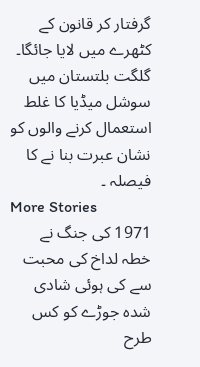گرفتار کر قانون کے کٹھرے میں لایا جائگا۔
گلگت بلتستان میں سوشل میڈیا کا غلط استعمال کرنے والوں کو نشان عبرت بنا نے کا فیصلہ ۔
More Stories
1971 کی جنگ نے خطہ لداخ کی محبت سے کی ہوئی شادی شدہ جوڑے کو کس طرح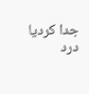جدا کردیا درد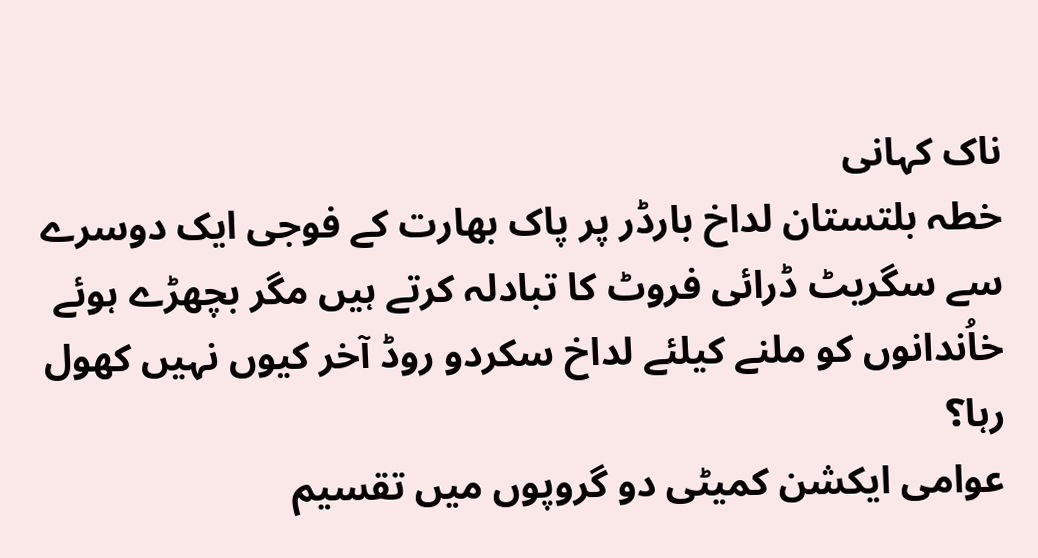ناک کہانی
خطہ بلتستان لداخ بارڈر پر پاک بھارت کے فوجی ایک دوسرے سے سگریٹ ڈرائی فروٹ کا تبادلہ کرتے ہیں مگر بچھڑے ہوئے خاُندانوں کو ملنے کیلئے لداخ سکردو روڈ آخر کیوں نہیں کھول رہا؟
عوامی ایکشن کمیٹی دو گروپوں میں تقسیم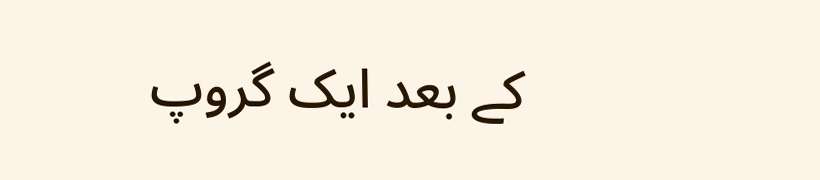کے بعد ایک گروپ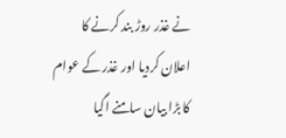نے غذر روڑ بند کرنے کا اعلان کردیا اور غذر کے عوام کا بڑا بیان سامنے اگیا